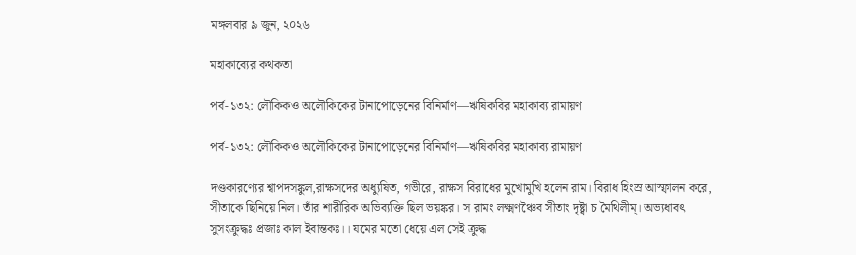মঙ্গলবার ৯ জুন, ২০২৬

মহাকাব্যের কথকতা

পর্ব-১৩২: লৌকিকও অলৌকিকের টানাপোড়েনের বিনির্মাণ—ঋষিকবির মহাকাব্য রামায়ণ

পর্ব-১৩২: লৌকিকও অলৌকিকের টানাপোড়েনের বিনির্মাণ—ঋষিকবির মহাকাব্য রামায়ণ

দণ্ডকারণ্যের শ্বাপদসঙ্কুল,রাক্ষসদের অধ্যুষিত, গভীরে, রাক্ষস বিরাধের মুখোমুখি হলেন রাম। বিরাধ হিংস্র আস্ফালন করে, সীতাকে ছিনিয়ে নিল। তাঁর শারীরিক অভিব্যক্তি ছিল ভয়ঙ্কর। স রামং লক্ষ্মণঞ্চৈব সীতাং দৃষ্ট্বা চ মৈথিলীম্। অভ্যধাবৎ সুসংক্রুদ্ধঃ প্রজাঃ কাল ইবান্তকঃ।। যমের মতো ধেয়ে এল সেই ক্রুদ্ধ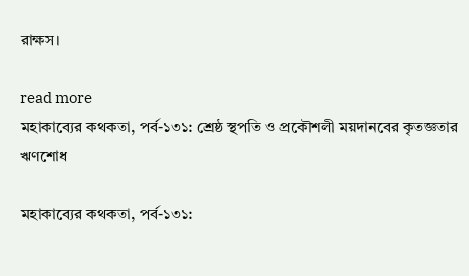রাক্ষস।

read more
মহাকাব্যের কথকতা, পর্ব-১৩১: শ্রেষ্ঠ স্থপতি ও প্রকৌশলী ময়দানবের কৃতজ্ঞতার ঋণশোধ

মহাকাব্যের কথকতা, পর্ব-১৩১: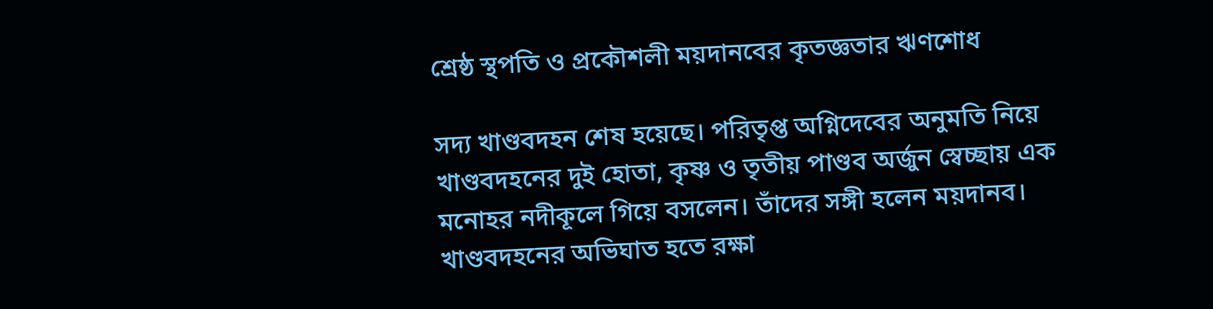শ্রেষ্ঠ স্থপতি ও প্রকৌশলী ময়দানবের কৃতজ্ঞতার ঋণশোধ

সদ্য খাণ্ডবদহন শেষ হয়েছে। পরিতৃপ্ত অগ্নিদেবের অনুমতি নিয়ে খাণ্ডবদহনের দুই হোতা, কৃষ্ণ ও তৃতীয় পাণ্ডব অর্জুন স্বেচ্ছায় এক মনোহর নদীকূলে গিয়ে বসলেন। তাঁদের সঙ্গী হলেন ময়দানব। খাণ্ডবদহনের অভিঘাত হতে রক্ষা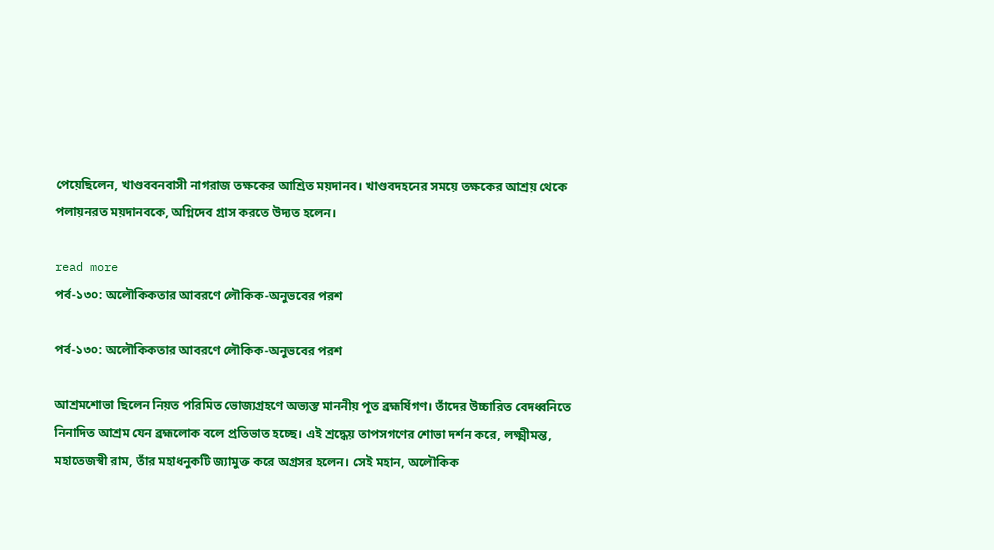পেয়েছিলেন, খাণ্ডববনবাসী নাগরাজ তক্ষকের আশ্রিত ময়দানব। খাণ্ডবদহনের সময়ে তক্ষকের আশ্রয় থেকে পলায়নরত ময়দানবকে, অগ্নিদেব গ্রাস করতে উদ্যত হলেন।

read more
পর্ব-১৩০: অলৌকিকতার আবরণে লৌকিক-অনুভবের পরশ

পর্ব-১৩০: অলৌকিকতার আবরণে লৌকিক-অনুভবের পরশ

আশ্রমশোভা ছিলেন নিয়ত পরিমিত ভোজ্যগ্রহণে অভ্যস্ত মাননীয় পূত ব্রহ্মর্ষিগণ। তাঁদের উচ্চারিত বেদধ্বনিতে নিনাদিত আশ্রম যেন ব্রহ্মলোক বলে প্রতিভাত হচ্ছে। এই শ্রদ্ধেয় তাপসগণের শোভা দর্শন করে, লক্ষ্মীমন্ত, মহাতেজস্বী রাম, তাঁর মহাধনুকটি জ্যামুক্ত করে অগ্রসর হলেন। সেই মহান, অলৌকিক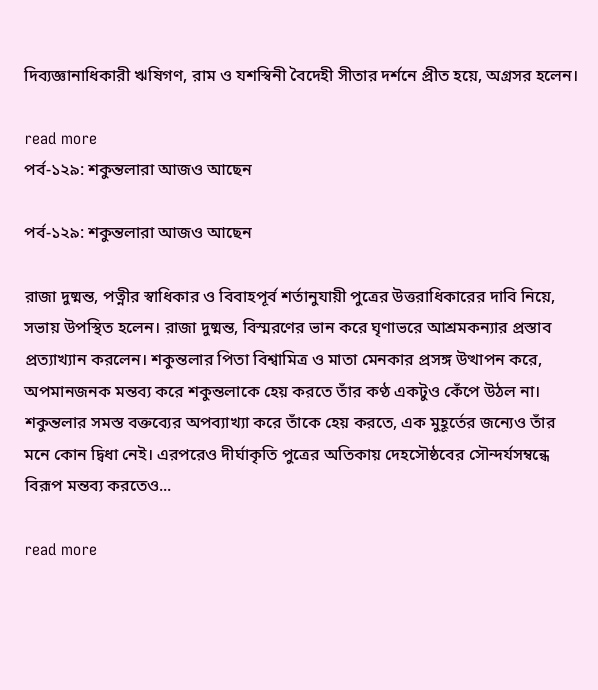দিব্যজ্ঞানাধিকারী ঋষিগণ, রাম ও যশস্বিনী বৈদেহী সীতার দর্শনে প্রীত হয়ে, অগ্রসর হলেন।

read more
পর্ব-১২৯: শকুন্তলারা আজও আছেন

পর্ব-১২৯: শকুন্তলারা আজও আছেন

রাজা দুষ্মন্ত, পত্নীর স্বাধিকার ও বিবাহপূর্ব শর্তানুযায়ী পুত্রের উত্তরাধিকারের দাবি নিয়ে, সভায় উপস্থিত হলেন। রাজা দুষ্মন্ত, বিস্মরণের ভান করে ঘৃণাভরে আশ্রমকন্যার প্রস্তাব প্রত্যাখ্যান করলেন। শকুন্তলার পিতা বিশ্বামিত্র ও মাতা মেনকার প্রসঙ্গ উত্থাপন করে, অপমানজনক মন্তব্য করে শকুন্তলাকে হেয় করতে তাঁর কণ্ঠ একটুও কেঁপে উঠল না। শকুন্তলার সমস্ত বক্তব্যের অপব্যাখ্যা করে তাঁকে হেয় করতে, এক মুহূর্তের জন্যেও তাঁর মনে কোন দ্বিধা নেই। এরপরেও দীর্ঘাকৃতি পুত্রের অতিকায় দেহসৌষ্ঠবের সৌন্দর্যসম্বন্ধে বিরূপ মন্তব্য করতেও...

read more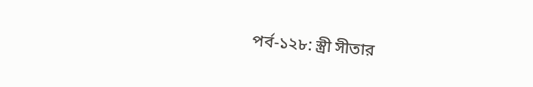পর্ব-১২৮: স্ত্রী সীতার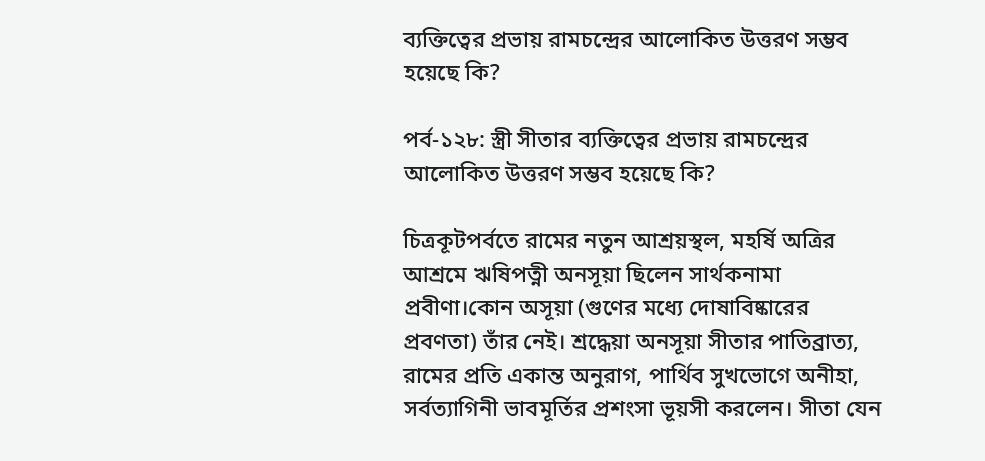ব্যক্তিত্বের প্রভায় রামচন্দ্রের আলোকিত উত্তরণ সম্ভব হয়েছে কি?

পর্ব-১২৮: স্ত্রী সীতার ব্যক্তিত্বের প্রভায় রামচন্দ্রের আলোকিত উত্তরণ সম্ভব হয়েছে কি?

চিত্রকূটপর্বতে রামের নতুন আশ্রয়স্থল, মহর্ষি অত্রির আশ্রমে ঋষিপত্নী অনসূয়া ছিলেন সার্থকনামা প্রবীণা।কোন অসূয়া (গুণের মধ্যে দোষাবিষ্কারের প্রবণতা) তাঁর নেই। শ্রদ্ধেয়া অনসূয়া সীতার পাতিব্রাত্য, রামের প্রতি একান্ত অনুরাগ, পার্থিব সুখভোগে অনীহা, সর্বত্যাগিনী ভাবমূর্তির প্রশংসা ভূয়সী করলেন। সীতা যেন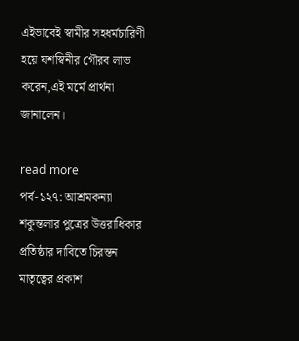এইভাবেই স্বামীর সহধর্মচারিণী হয়ে যশস্বিনীর গৌরব লাভ করেন,এই মর্মে প্রার্থনা জানালেন।

read more
পর্ব-১২৭: আশ্রমকন্যা শকুন্তলার পুত্রের উত্তরাধিকার প্রতিষ্ঠার দাবিতে চিরন্তন মাতৃত্বের প্রকাশ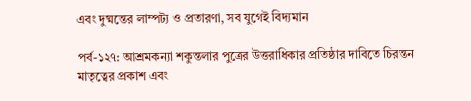এবং দুষ্মন্তের লাম্পট্য ও প্রতারণা, সব যুগেই বিদ্যমান

পর্ব-১২৭: আশ্রমকন্যা শকুন্তলার পুত্রের উত্তরাধিকার প্রতিষ্ঠার দাবিতে চিরন্তন মাতৃত্বের প্রকাশ এবং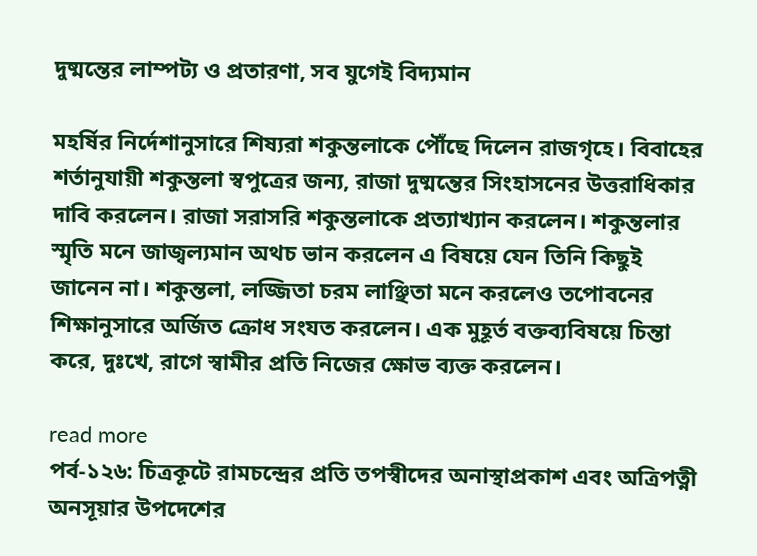দুষ্মন্তের লাম্পট্য ও প্রতারণা, সব যুগেই বিদ্যমান

মহর্ষির নির্দেশানুসারে শিষ্যরা শকুন্তলাকে পৌঁছে দিলেন রাজগৃহে। বিবাহের শর্তানুযায়ী শকুন্তলা স্বপুত্রের জন্য, রাজা দুষ্মন্তের সিংহাসনের উত্তরাধিকার দাবি করলেন। রাজা সরাসরি শকুন্তলাকে প্রত্যাখ্যান করলেন। শকুন্তলার স্মৃতি মনে জাজ্বল্যমান অথচ ভান করলেন এ বিষয়ে যেন তিনি কিছুই জানেন না। শকুন্তলা, লজ্জিতা চরম লাঞ্ছিতা মনে করলেও তপোবনের শিক্ষানুসারে অর্জিত ক্রোধ সংযত করলেন। এক মুহূর্ত বক্তব্যবিষয়ে চিন্তা করে, দুঃখে, রাগে স্বামীর প্রতি নিজের ক্ষোভ ব্যক্ত করলেন।

read more
পর্ব-১২৬: চিত্রকূটে রামচন্দ্রের প্রতি তপস্বীদের অনাস্থাপ্রকাশ এবং অত্রিপত্নী অনসূয়ার উপদেশের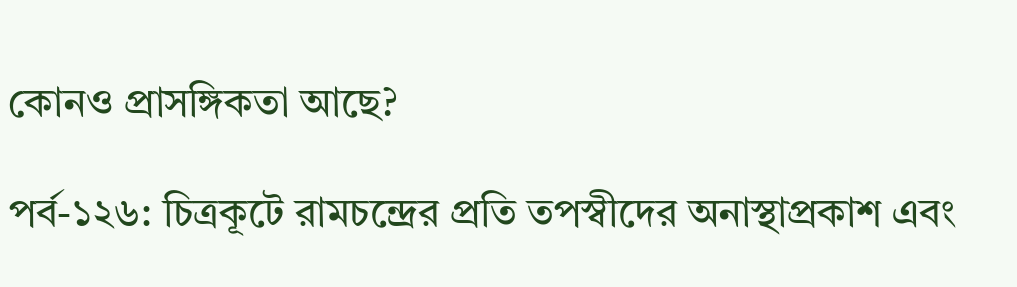কোনও প্রাসঙ্গিকতা আছে?

পর্ব-১২৬: চিত্রকূটে রামচন্দ্রের প্রতি তপস্বীদের অনাস্থাপ্রকাশ এবং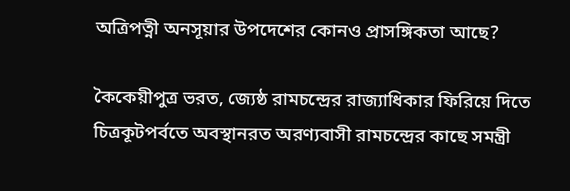অত্রিপত্নী অনসূয়ার উপদেশের কোনও প্রাসঙ্গিকতা আছে?

কৈকেয়ীপুত্র ভরত, জ্যেষ্ঠ রামচন্দ্রের রাজ্যাধিকার ফিরিয়ে দিতে চিত্রকূটপর্বতে অবস্থানরত অরণ্যবাসী রামচন্দ্রের কাছে সমন্ত্রী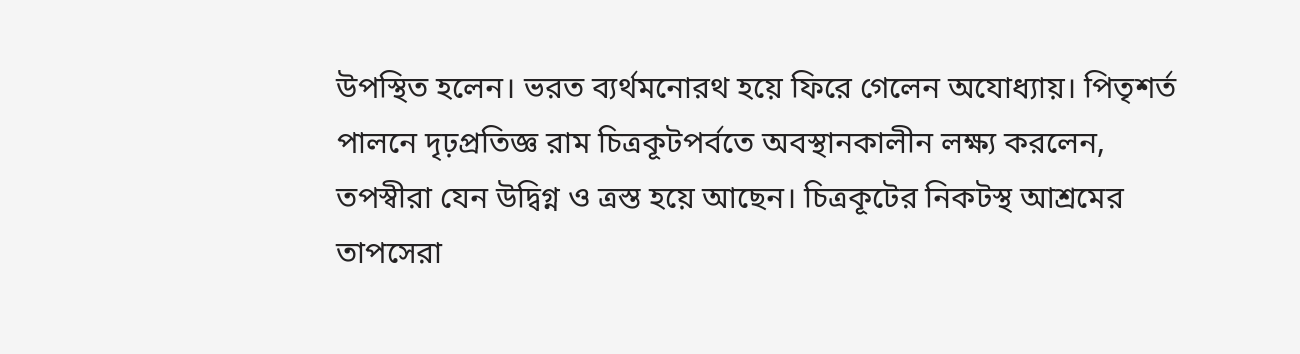উপস্থিত হলেন। ভরত ব্যর্থমনোরথ হয়ে ফিরে গেলেন অযোধ্যায়। পিতৃশর্ত পালনে দৃঢ়প্রতিজ্ঞ রাম চিত্রকূটপর্বতে অবস্থানকালীন লক্ষ্য করলেন, তপস্বীরা যেন উদ্বিগ্ন ও ত্রস্ত হয়ে আছেন। চিত্রকূটের নিকটস্থ আশ্রমের তাপসেরা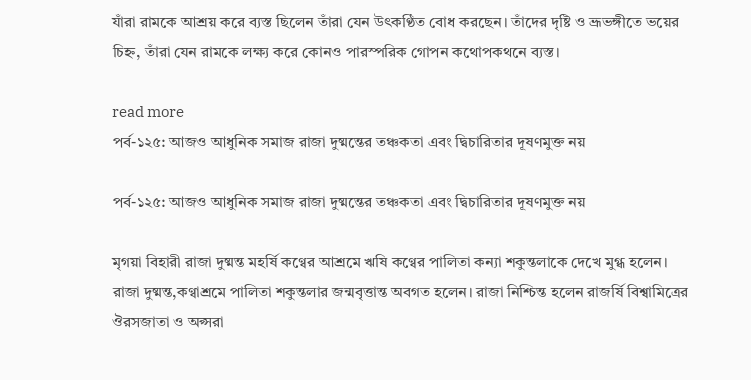যাঁরা রামকে আশ্রয় করে ব্যস্ত ছিলেন তাঁরা যেন উৎকণ্ঠিত বোধ করছেন। তাঁদের দৃষ্টি ও ভ্রূভঙ্গীতে ভয়ের চিহ্ন, তাঁরা যেন রামকে লক্ষ্য করে কোনও পারস্পরিক গোপন কথোপকথনে ব্যস্ত।

read more
পর্ব-১২৫: আজও আধুনিক সমাজ রাজা দুষ্মন্তের তঞ্চকতা এবং দ্বিচারিতার দূষণমুক্ত নয়

পর্ব-১২৫: আজও আধুনিক সমাজ রাজা দুষ্মন্তের তঞ্চকতা এবং দ্বিচারিতার দূষণমুক্ত নয়

মৃগয়া বিহারী রাজা দুষ্মন্ত মহর্ষি কণ্বের আশ্রমে ঋষি কণ্বের পালিতা কন্যা শকুন্তলাকে দেখে মুগ্ধ হলেন। রাজা দুষ্মন্ত,কণ্বাশ্রমে পালিতা শকুন্তলার জন্মবৃত্তান্ত অবগত হলেন। রাজা নিশ্চিন্ত হলেন রাজর্ষি বিশ্বামিত্রের ঔরসজাতা ও অপ্সরা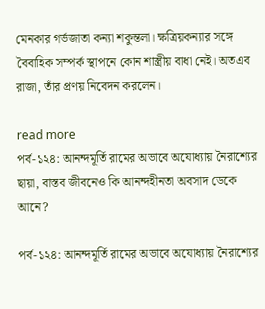মেনকার গর্ভজাতা কন্যা শকুন্তলা। ক্ষত্রিয়কন্যার সঙ্গে বৈবাহিক সম্পর্ক স্থাপনে কোন শাস্ত্রীয় বাধা নেই। অতএব রাজা, তাঁর প্রণয় নিবেদন করলেন।

read more
পর্ব-১২৪: আনন্দমূর্তি রামের অভাবে অযোধ্যায় নৈরাশ্যের ছায়া, বাস্তব জীবনেও কি আনন্দহীনতা অবসাদ ডেকে আনে?

পর্ব-১২৪: আনন্দমূর্তি রামের অভাবে অযোধ্যায় নৈরাশ্যের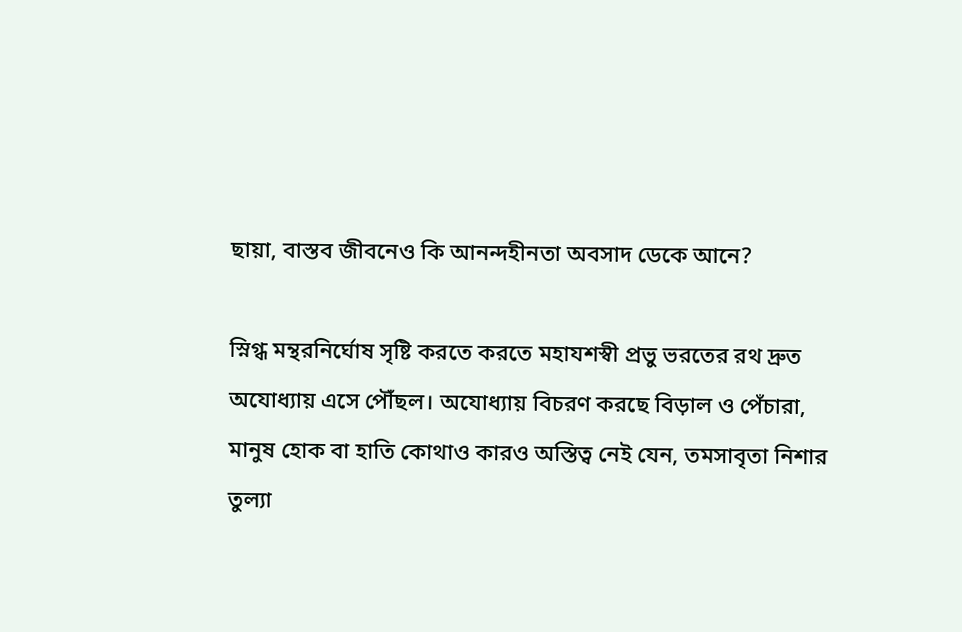ছায়া, বাস্তব জীবনেও কি আনন্দহীনতা অবসাদ ডেকে আনে?

স্নিগ্ধ মন্থরনির্ঘোষ সৃষ্টি করতে করতে মহাযশস্বী প্রভু ভরতের রথ দ্রুত অযোধ্যায় এসে পৌঁছল। অযোধ্যায় বিচরণ করছে বিড়াল ও পেঁচারা, মানুষ হোক বা হাতি কোথাও কারও অস্তিত্ব নেই যেন, তমসাবৃতা নিশার তুল্যা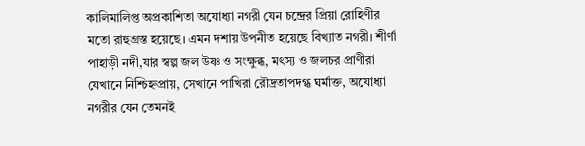কালিমালিপ্ত অপ্রকাশিতা অযোধ্যা নগরী যেন চন্দ্রের প্রিয়া রোহিণীর মতো রাহুগ্রস্ত হয়েছে। এমন দশায় উপনীত হয়েছে বিখ্যাত নগরী। শীর্ণা পাহাড়ী নদী,যার স্বল্প জল উষ্ণ ও সংক্ষুব্ধ, মৎস্য ও জলচর প্রাণীরা যেখানে নিশ্চিহ্নপ্রায়, সেখানে পাখিরা রৌদ্রতাপদগ্ধ ঘর্মাক্ত, অযোধ্যা নগরীর যেন তেমনই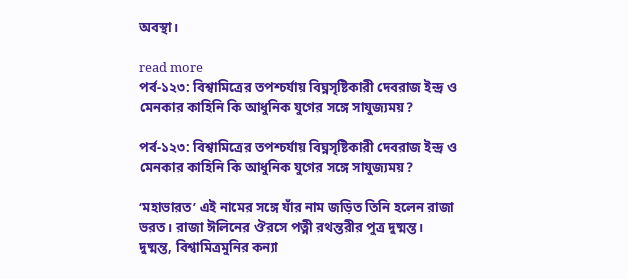অবস্থা।

read more
পর্ব-১২৩: বিশ্বামিত্রের তপশ্চর্যায় বিঘ্নসৃষ্টিকারী দেবরাজ ইন্দ্র ও মেনকার কাহিনি কি আধুনিক যুগের সঙ্গে সাযুজ্যময়?

পর্ব-১২৩: বিশ্বামিত্রের তপশ্চর্যায় বিঘ্নসৃষ্টিকারী দেবরাজ ইন্দ্র ও মেনকার কাহিনি কি আধুনিক যুগের সঙ্গে সাযুজ্যময়?

‘মহাভারত’ এই নামের সঙ্গে যাঁর নাম জড়িত তিনি হলেন রাজা ভরত। রাজা ঈলিনের ঔরসে পত্নী রথন্তরীর পুত্র দুষ্মন্ত। দুষ্মন্ত, বিশ্বামিত্রমুনির কন্যা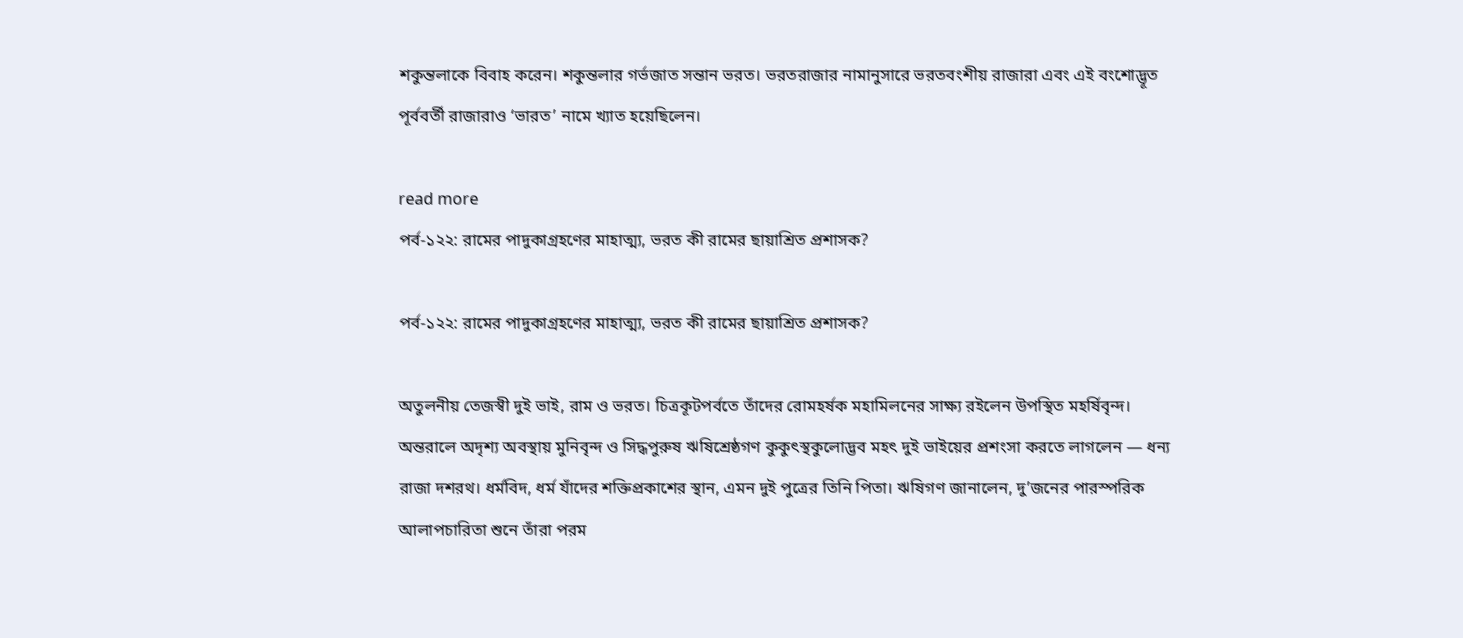শকুন্তলাকে বিবাহ করেন। শকুন্তলার গর্ভজাত সন্তান ভরত। ভরতরাজার নামানুসারে ভরতবংশীয় রাজারা এবং এই বংশোদ্ভূত পূর্ববর্তী রাজারাও ‘ভারত’ নামে খ্যাত হয়েছিলেন।

read more
পর্ব-১২২: রামের পাদুকাগ্রহণের মাহাত্ম্য, ভরত কী রামের ছায়াশ্রিত প্রশাসক?

পর্ব-১২২: রামের পাদুকাগ্রহণের মাহাত্ম্য, ভরত কী রামের ছায়াশ্রিত প্রশাসক?

অতুলনীয় তেজস্বী দুই ভাই, রাম ও ভরত। চিত্রকূটপর্বতে তাঁদের রোমহর্ষক মহামিলনের সাক্ষ্য রইলেন উপস্থিত মহর্ষিবৃন্দ। অন্তরালে অদৃশ্য অবস্থায় মুনিবৃন্দ ও সিদ্ধপুরুষ ঋষিশ্রেষ্ঠগণ কুকুৎস্থকুলোদ্ভব মহৎ দুই ভাইয়ের প্রশংসা করতে লাগলেন — ধন্য রাজা দশরথ। ধর্মবিদ, ধর্ম যাঁদের শক্তিপ্রকাশের স্থান, এমন দুই পুত্রের তিনি পিতা। ঋষিগণ জানালেন, দু’জনের পারস্পরিক আলাপচারিতা শুনে তাঁরা পরম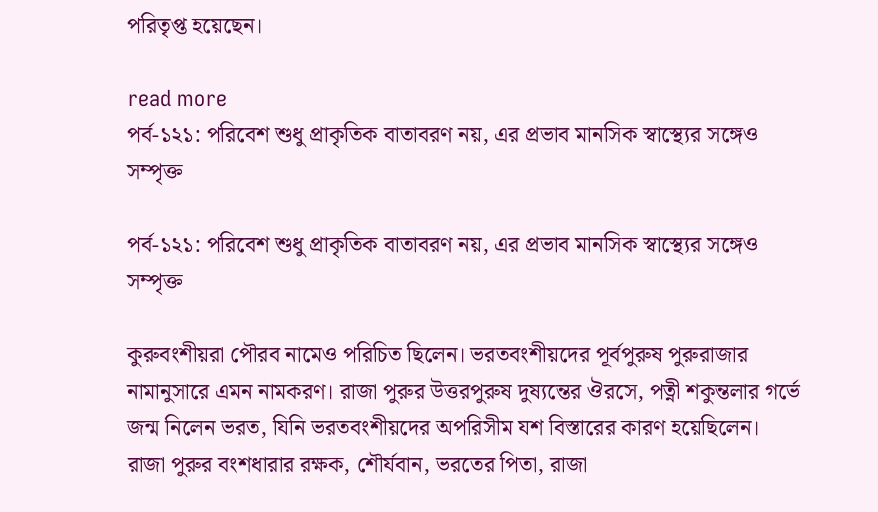পরিতৃপ্ত হয়েছেন।

read more
পর্ব-১২১: পরিবেশ শুধু প্রাকৃতিক বাতাবরণ নয়, এর প্রভাব মানসিক স্বাস্থ্যের সঙ্গেও সম্পৃক্ত

পর্ব-১২১: পরিবেশ শুধু প্রাকৃতিক বাতাবরণ নয়, এর প্রভাব মানসিক স্বাস্থ্যের সঙ্গেও সম্পৃক্ত

কুরুবংশীয়রা পৌরব নামেও পরিচিত ছিলেন। ভরতবংশীয়দের পূর্বপুরুষ পুরুরাজার নামানুসারে এমন নামকরণ। রাজা পুরুর উত্তরপুরুষ দুষ্যন্তের ঔরসে, পত্নী শকুন্তলার গর্ভে জন্ম নিলেন ভরত, যিনি ভরতবংশীয়দের অপরিসীম যশ বিস্তারের কারণ হয়েছিলেন। রাজা পুরুর বংশধারার রক্ষক, শৌর্যবান, ভরতের পিতা, রাজা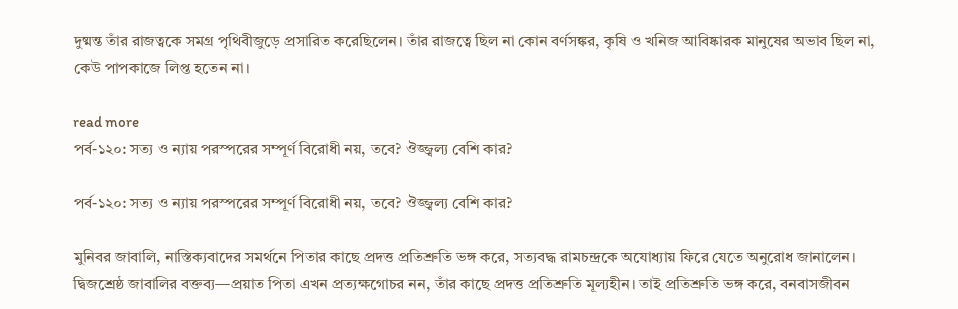দুষ্মন্ত তাঁর রাজত্বকে সমগ্র পৃথিবীজুড়ে প্রসারিত করেছিলেন। তাঁর রাজত্বে ছিল না কোন বর্ণসঙ্কর, কৃষি ও খনিজ আবিষ্কারক মানুষের অভাব ছিল না, কেউ পাপকাজে লিপ্ত হতেন না।

read more
পর্ব-১২০: সত্য ও ন্যায় পরস্পরের সম্পূর্ণ বিরোধী নয়, তবে? ঔজ্জ্বল্য বেশি কার?

পর্ব-১২০: সত্য ও ন্যায় পরস্পরের সম্পূর্ণ বিরোধী নয়, তবে? ঔজ্জ্বল্য বেশি কার?

মুনিবর জাবালি, নাস্তিক্যবাদের সমর্থনে পিতার কাছে প্রদত্ত প্রতিশ্রুতি ভঙ্গ করে, সত্যবদ্ধ রামচন্দ্রকে অযোধ্যায় ফিরে যেতে অনুরোধ জানালেন। দ্বিজশ্রেষ্ঠ জাবালির বক্তব্য—প্রয়াত পিতা এখন প্রত্যক্ষগোচর নন, তাঁর কাছে প্রদত্ত প্রতিশ্রুতি মূল্যহীন। তাই প্রতিশ্রুতি ভঙ্গ করে, বনবাসজীবন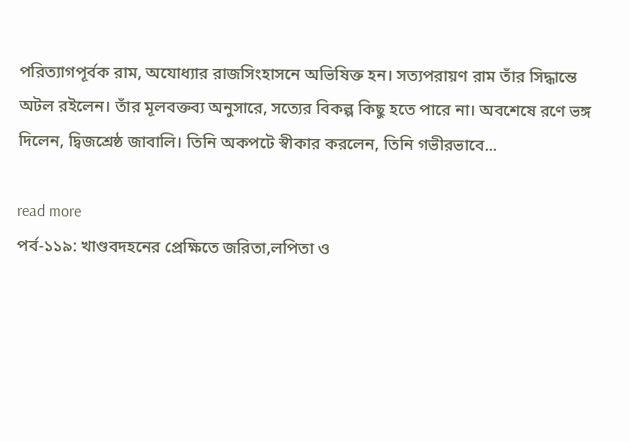পরিত্যাগপূর্বক রাম, অযোধ্যার রাজসিংহাসনে অভিষিক্ত হন। সত্যপরায়ণ রাম তাঁর সিদ্ধান্তে অটল রইলেন। তাঁর মূলবক্তব্য অনুসারে, সত্যের বিকল্প কিছু হতে পারে না। অবশেষে রণে ভঙ্গ দিলেন, দ্বিজশ্রেষ্ঠ জাবালি। তিনি অকপটে স্বীকার করলেন, তিনি গভীরভাবে...

read more
পর্ব-১১৯: খাণ্ডবদহনের প্রেক্ষিতে জরিতা,লপিতা ও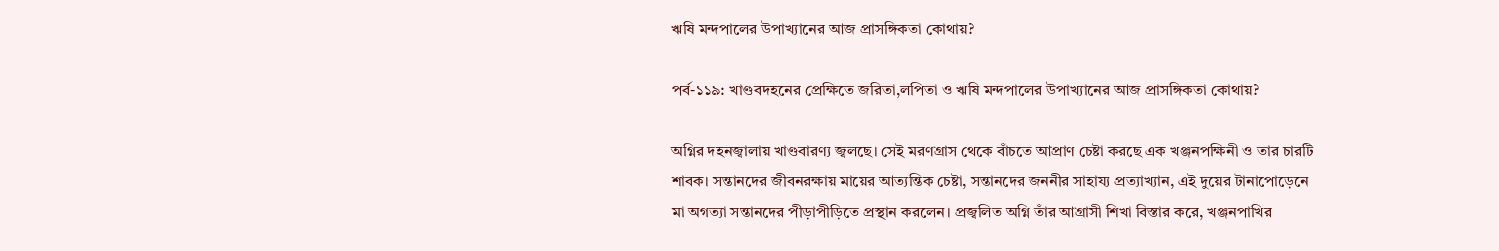ঋষি মন্দপালের উপাখ্যানের আজ প্রাসঙ্গিকতা কোথায়?

পর্ব-১১৯: খাণ্ডবদহনের প্রেক্ষিতে জরিতা,লপিতা ও ঋষি মন্দপালের উপাখ্যানের আজ প্রাসঙ্গিকতা কোথায়?

অগ্নির দহনজ্বালায় খাণ্ডবারণ্য জ্বলছে। সেই মরণগ্রাস থেকে বাঁচতে আপ্রাণ চেষ্টা করছে এক খঞ্জনপক্ষিনী ও তার চারটি শাবক। সন্তানদের জীবনরক্ষায় মায়ের আত্যন্তিক চেষ্টা, সন্তানদের জননীর সাহায্য প্রত্যাখ্যান, এই দুয়ের টানাপোড়েনে মা অগত্যা সন্তানদের পীড়াপীড়িতে প্রস্থান করলেন। প্রজ্বলিত অগ্নি তাঁর আগ্রাসী শিখা বিস্তার করে, খঞ্জনপাখির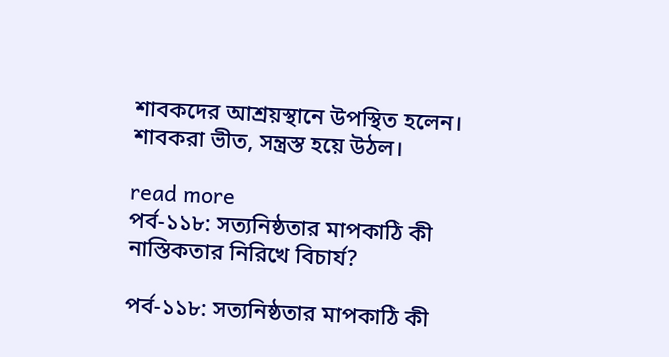শাবকদের আশ্রয়স্থানে উপস্থিত হলেন। শাবকরা ভীত, সন্ত্রস্ত হয়ে উঠল।

read more
পর্ব-১১৮: সত্যনিষ্ঠতার মাপকাঠি কী নাস্তিকতার নিরিখে বিচার্য?

পর্ব-১১৮: সত্যনিষ্ঠতার মাপকাঠি কী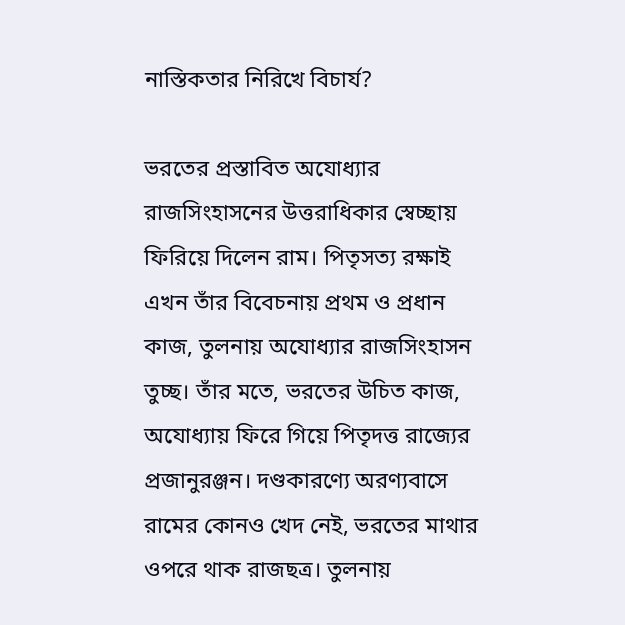নাস্তিকতার নিরিখে বিচার্য?

ভরতের প্রস্তাবিত অযোধ্যার রাজসিংহাসনের উত্তরাধিকার স্বেচ্ছায় ফিরিয়ে দিলেন রাম। পিতৃসত্য রক্ষাই এখন তাঁর বিবেচনায় প্রথম ও প্রধান কাজ, তুলনায় অযোধ্যার রাজসিংহাসন তুচ্ছ। তাঁর মতে, ভরতের উচিত কাজ, অযোধ্যায় ফিরে গিয়ে পিতৃদত্ত রাজ্যের প্রজানুরঞ্জন। দণ্ডকারণ্যে অরণ্যবাসে রামের কোনও খেদ নেই, ভরতের মাথার ওপরে থাক রাজছত্র। তুলনায়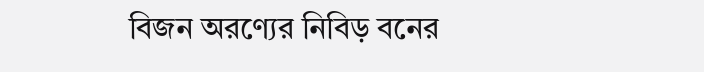বিজন অরণ্যের নিবিড় বনের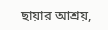ছায়ার আশ্রয়,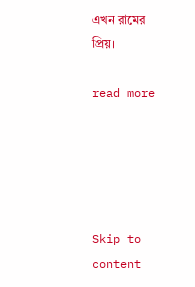এখন রামের প্রিয়।

read more





Skip to content